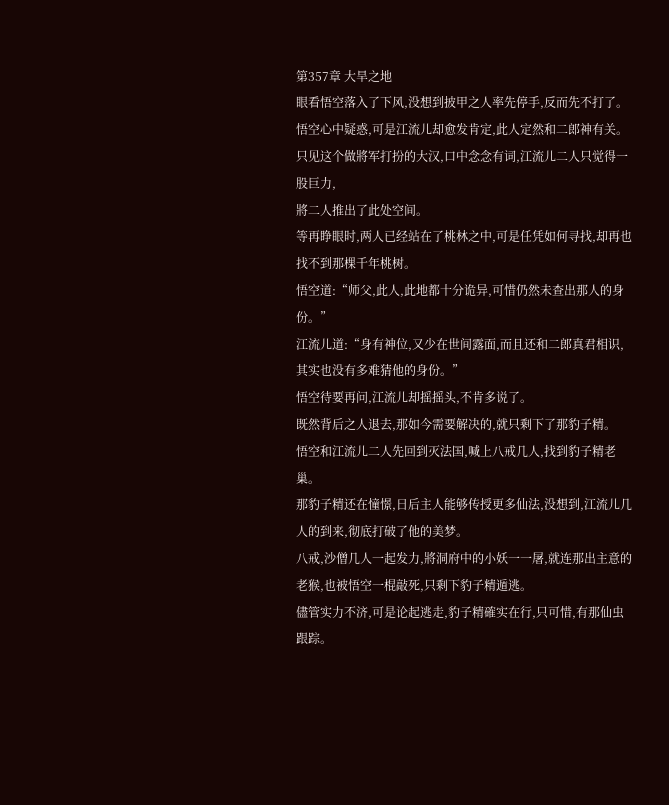第357章 大旱之地
眼看悟空落入了下风,没想到披甲之人率先停手,反而先不打了。
悟空心中疑惑,可是江流儿却愈发肯定,此人定然和二郎神有关。
只见这个做將军打扮的大汉,口中念念有词,江流儿二人只觉得一股巨力,
將二人推出了此处空间。
等再睁眼时,两人已经站在了桃林之中,可是任凭如何寻找,却再也找不到那棵千年桃树。
悟空道:“师父,此人,此地都十分诡异,可惜仍然未查出那人的身份。”
江流儿道:“身有神位,又少在世间露面,而且还和二郎真君相识,其实也没有多难猜他的身份。”
悟空待要再问,江流儿却摇摇头,不肯多说了。
既然背后之人退去,那如今需要解决的,就只剩下了那豹子精。
悟空和江流儿二人先回到灭法国,喊上八戒几人,找到豹子精老巢。
那豹子精还在憧憬,日后主人能够传授更多仙法,没想到,江流儿几人的到来,彻底打破了他的美梦。
八戒,沙僧几人一起发力,將洞府中的小妖一一屠,就连那出主意的老猴,也被悟空一棍敲死,只剩下豹子精遁逃。
儘管实力不济,可是论起逃走,豹子精確实在行,只可惜,有那仙虫跟踪。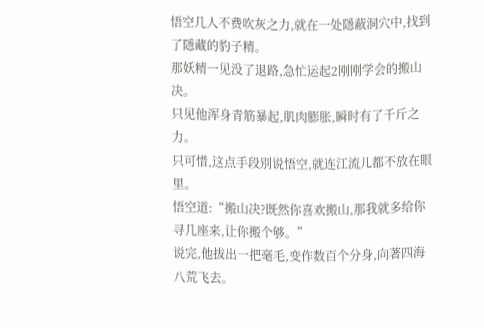悟空几人不费吹灰之力,就在一处隱蔽洞穴中,找到了隱藏的豹子精。
那妖精一见没了退路,急忙运起2刚刚学会的搬山决。
只见他浑身青筋暴起,肌肉膨胀,瞬时有了千斤之力。
只可惜,这点手段別说悟空,就连江流儿都不放在眼里。
悟空道:“搬山决?既然你喜欢搬山,那我就多给你寻几座来,让你搬个够。”
说完,他拔出一把毫毛,变作数百个分身,向著四海八荒飞去。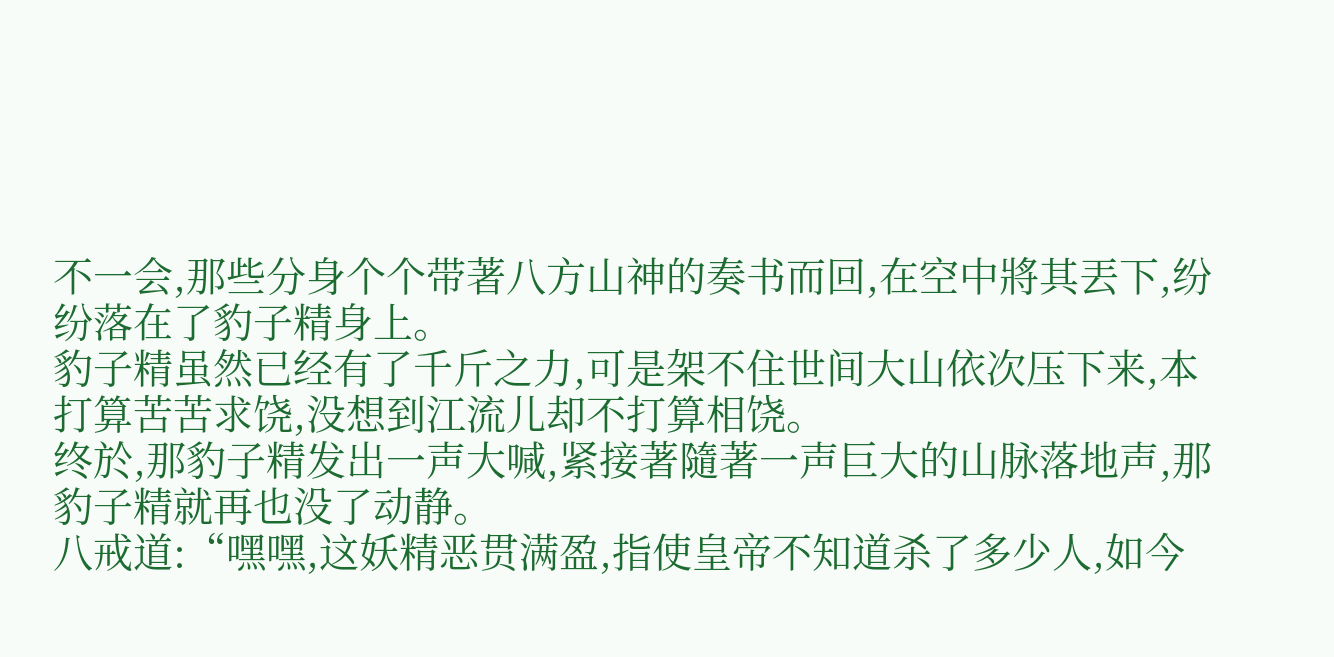不一会,那些分身个个带著八方山神的奏书而回,在空中將其丟下,纷纷落在了豹子精身上。
豹子精虽然已经有了千斤之力,可是架不住世间大山依次压下来,本打算苦苦求饶,没想到江流儿却不打算相饶。
终於,那豹子精发出一声大喊,紧接著隨著一声巨大的山脉落地声,那豹子精就再也没了动静。
八戒道:“嘿嘿,这妖精恶贯满盈,指使皇帝不知道杀了多少人,如今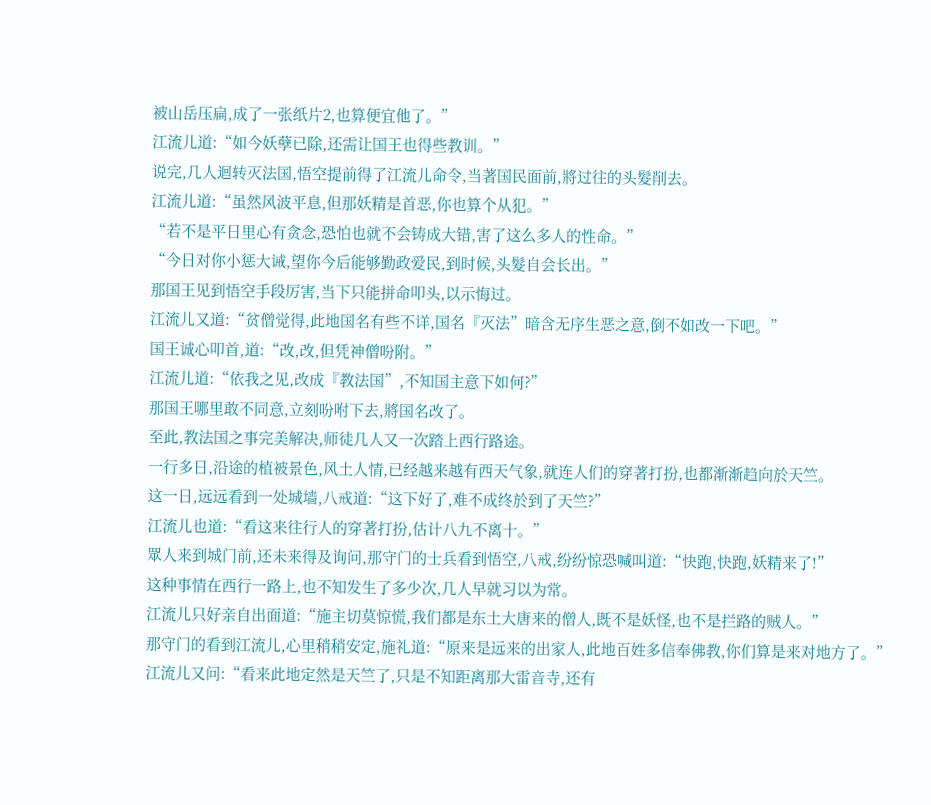被山岳压扁,成了一张纸片2,也算便宜他了。”
江流儿道:“如今妖孽已除,还需让国王也得些教训。”
说完,几人迴转灭法国,悟空提前得了江流儿命令,当著国民面前,將过往的头髮削去。
江流儿道:“虽然风波平息,但那妖精是首恶,你也算个从犯。”
“若不是平日里心有贪念,恐怕也就不会铸成大错,害了这么多人的性命。”
“今日对你小惩大诫,望你今后能够勤政爱民,到时候,头髮自会长出。”
那国王见到悟空手段厉害,当下只能拼命叩头,以示悔过。
江流儿又道:“贫僧觉得,此地国名有些不详,国名『灭法”暗含无序生恶之意,倒不如改一下吧。”
国王诚心叩首,道:“改,改,但凭神僧吩附。”
江流儿道:“依我之见,改成『教法国”,不知国主意下如何?”
那国王哪里敢不同意,立刻吩咐下去,將国名改了。
至此,教法国之事完美解决,师徒几人又一次踏上西行路途。
一行多日,沿途的植被景色,风土人情,已经越来越有西天气象,就连人们的穿著打扮,也都渐渐趋向於天竺。
这一日,远远看到一处城墙,八戒道:“这下好了,难不成终於到了天竺?”
江流儿也道:“看这来往行人的穿著打扮,估计八九不离十。”
眾人来到城门前,还未来得及询问,那守门的士兵看到悟空,八戒,纷纷惊恐喊叫道:“快跑,快跑,妖精来了!”
这种事情在西行一路上,也不知发生了多少次,几人早就习以为常。
江流儿只好亲自出面道:“施主切莫惊慌,我们都是东土大唐来的僧人,既不是妖怪,也不是拦路的贼人。”
那守门的看到江流儿,心里稍稍安定,施礼道:“原来是远来的出家人,此地百姓多信奉佛教,你们算是来对地方了。”
江流儿又问:“看来此地定然是天竺了,只是不知距离那大雷音寺,还有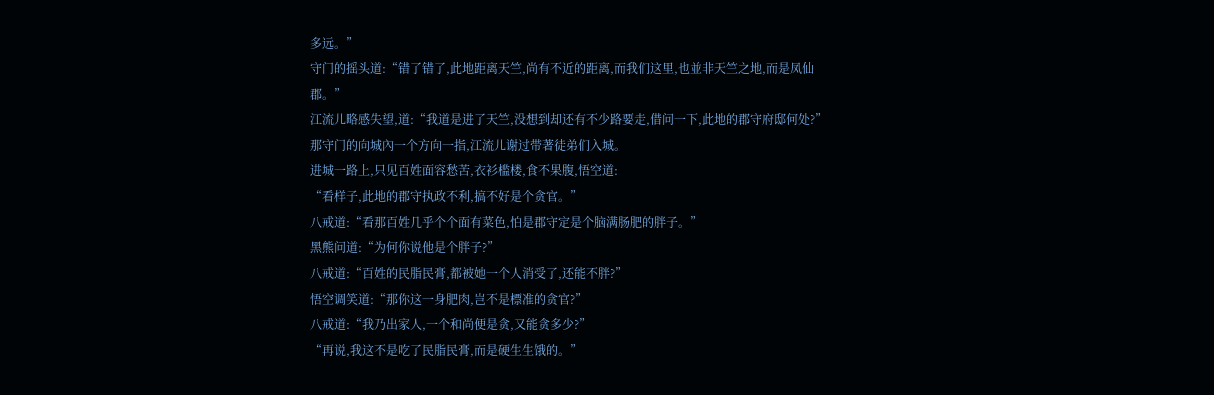多远。”
守门的摇头道:“错了错了,此地距离天竺,尚有不近的距离,而我们这里,也並非天竺之地,而是凤仙郡。”
江流儿略感失望,道:“我道是进了天竺,没想到却还有不少路要走,借问一下,此地的郡守府邸何处?”
那守门的向城內一个方向一指,江流儿谢过带著徒弟们入城。
进城一路上,只见百姓面容愁苦,衣衫槛楼,食不果腹,悟空道:
“看样子,此地的郡守执政不利,搞不好是个贪官。”
八戒道:“看那百姓几乎个个面有菜色,怕是郡守定是个脑满肠肥的胖子。”
黑熊问道:“为何你说他是个胖子?”
八戒道:“百姓的民脂民膏,都被她一个人消受了,还能不胖?”
悟空调笑道:“那你这一身肥肉,岂不是標准的贪官?”
八戒道:“我乃出家人,一个和尚便是贪,又能贪多少?”
“再说,我这不是吃了民脂民膏,而是硬生生饿的。”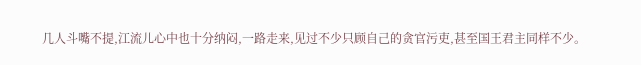几人斗嘴不提,江流儿心中也十分纳闷,一路走来,见过不少只顾自己的贪官污吏,甚至国王君主同样不少。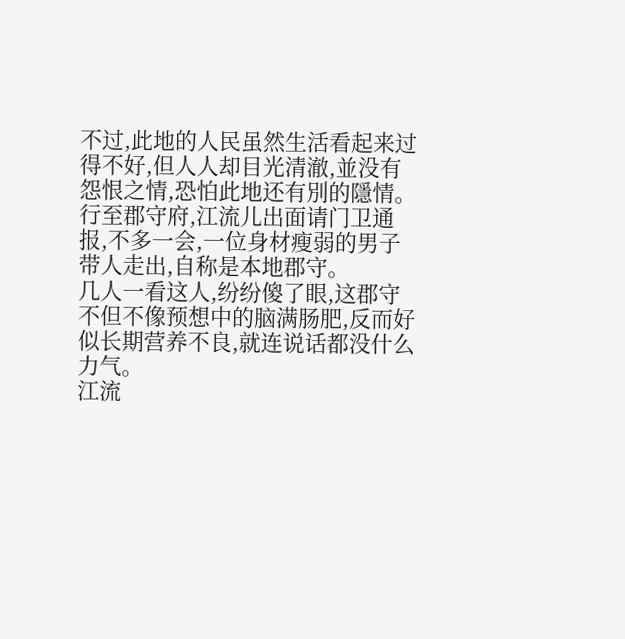不过,此地的人民虽然生活看起来过得不好,但人人却目光清澈,並没有怨恨之情,恐怕此地还有別的隱情。
行至郡守府,江流儿出面请门卫通报,不多一会,一位身材瘦弱的男子带人走出,自称是本地郡守。
几人一看这人,纷纷傻了眼,这郡守不但不像预想中的脑满肠肥,反而好似长期营养不良,就连说话都没什么力气。
江流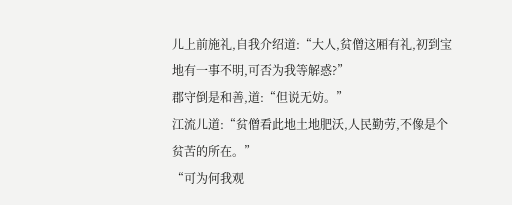儿上前施礼,自我介绍道:“大人,贫僧这厢有礼,初到宝地有一事不明,可否为我等解惑?”
郡守倒是和善,道:“但说无妨。”
江流儿道:“贫僧看此地土地肥沃,人民勤劳,不像是个贫苦的所在。”
“可为何我观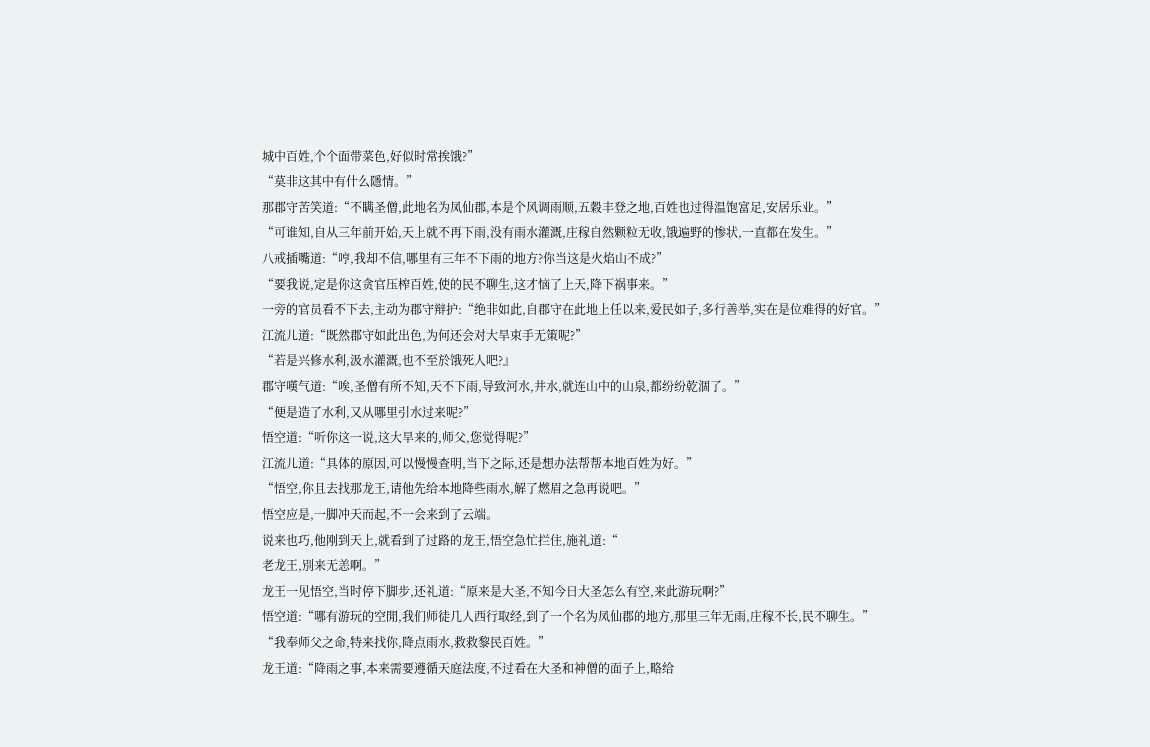城中百姓,个个面带菜色,好似时常挨饿?”
“莫非这其中有什么隱情。”
那郡守苦笑道:“不瞒圣僧,此地名为凤仙郡,本是个风调雨顺,五穀丰登之地,百姓也过得温饱富足,安居乐业。”
“可谁知,自从三年前开始,天上就不再下雨,没有雨水灌溉,庄稼自然颗粒无收,饿遍野的惨状,一直都在发生。”
八戒插嘴道:“哼,我却不信,哪里有三年不下雨的地方?你当这是火焰山不成?”
“要我说,定是你这贪官压榨百姓,使的民不聊生,这才恼了上天,降下祸事来。”
一旁的官员看不下去,主动为郡守辩护:“绝非如此,自郡守在此地上任以来,爱民如子,多行善举,实在是位难得的好官。”
江流儿道:“既然郡守如此出色,为何还会对大旱束手无策呢?”
“若是兴修水利,汲水灌溉,也不至於饿死人吧?』
郡守嘆气道:“唉,圣僧有所不知,天不下雨,导致河水,井水,就连山中的山泉,都纷纷乾涸了。”
“便是造了水利,又从哪里引水过来呢?”
悟空道:“听你这一说,这大旱来的,师父,您觉得呢?”
江流儿道:“具体的原因,可以慢慢查明,当下之际,还是想办法帮帮本地百姓为好。”
“悟空,你且去找那龙王,请他先给本地降些雨水,解了燃眉之急再说吧。”
悟空应是,一脚冲天而起,不一会来到了云端。
说来也巧,他刚到天上,就看到了过路的龙王,悟空急忙拦住,施礼道:“
老龙王,別来无恙啊。”
龙王一见悟空,当时停下脚步,还礼道:“原来是大圣,不知今日大圣怎么有空,来此游玩啊?”
悟空道:“哪有游玩的空閒,我们师徒几人西行取经,到了一个名为凤仙郡的地方,那里三年无雨,庄稼不长,民不聊生。”
“我奉师父之命,特来找你,降点雨水,救救黎民百姓。”
龙王道:“降雨之事,本来需要遵循天庭法度,不过看在大圣和神僧的面子上,略给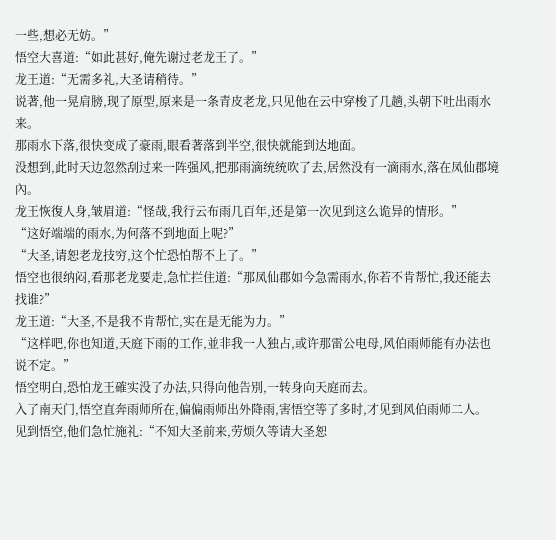一些,想必无妨。”
悟空大喜道:“如此甚好,俺先谢过老龙王了。”
龙王道:“无需多礼,大圣请稍待。”
说著,他一晃肩膀,现了原型,原来是一条青皮老龙,只见他在云中穿梭了几趟,头朝下吐出雨水来。
那雨水下落,很快变成了豪雨,眼看著落到半空,很快就能到达地面。
没想到,此时天边忽然刮过来一阵强风,把那雨滴统统吹了去,居然没有一滴雨水,落在凤仙郡境內。
龙王恢復人身,皱眉道:“怪哉,我行云布雨几百年,还是第一次见到这么诡异的情形。”
“这好端端的雨水,为何落不到地面上呢?”
“大圣,请恕老龙技穷,这个忙恐怕帮不上了。”
悟空也很纳闷,看那老龙要走,急忙拦住道:“那凤仙郡如今急需雨水,你若不肯帮忙,我还能去找谁?”
龙王道:“大圣,不是我不肯帮忙,实在是无能为力。”
“这样吧,你也知道,天庭下雨的工作,並非我一人独占,或许那雷公电母,风伯雨师能有办法也说不定。”
悟空明白,恐怕龙王確实没了办法,只得向他告別,一转身向天庭而去。
入了南天门,悟空直奔雨师所在,偏偏雨师出外降雨,害悟空等了多时,才见到风伯雨师二人。
见到悟空,他们急忙施礼:“不知大圣前来,劳烦久等请大圣恕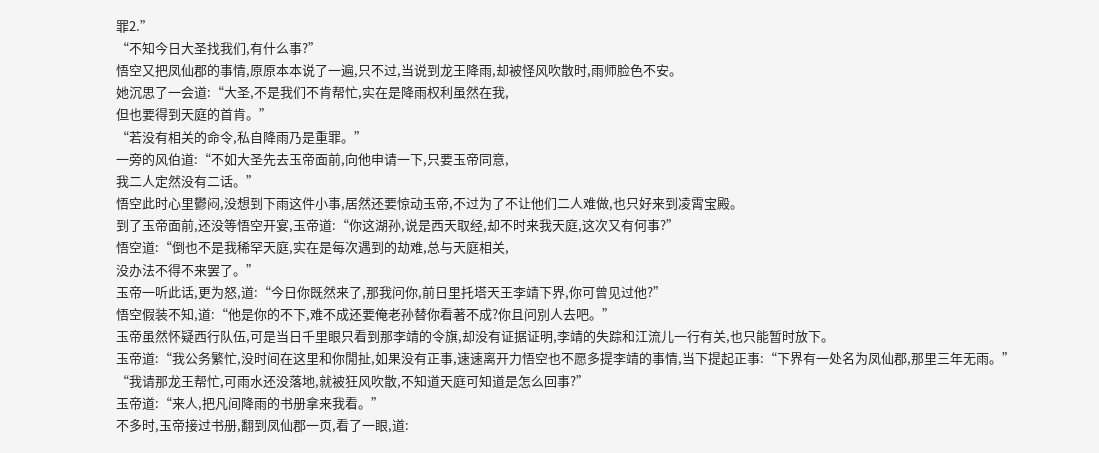罪2.”
“不知今日大圣找我们,有什么事?”
悟空又把凤仙郡的事情,原原本本说了一遍,只不过,当说到龙王降雨,却被怪风吹散时,雨师脸色不安。
她沉思了一会道:“大圣,不是我们不肯帮忙,实在是降雨权利虽然在我,
但也要得到天庭的首肯。”
“若没有相关的命令,私自降雨乃是重罪。”
一旁的风伯道:“不如大圣先去玉帝面前,向他申请一下,只要玉帝同意,
我二人定然没有二话。”
悟空此时心里鬱闷,没想到下雨这件小事,居然还要惊动玉帝,不过为了不让他们二人难做,也只好来到凌霄宝殿。
到了玉帝面前,还没等悟空开宴,玉帝道:“你这湖孙,说是西天取经,却不时来我天庭,这次又有何事?”
悟空道:“倒也不是我稀罕天庭,实在是每次遇到的劫难,总与天庭相关,
没办法不得不来罢了。”
玉帝一听此话,更为怒,道:“今日你既然来了,那我问你,前日里托塔天王李靖下界,你可曾见过他?”
悟空假装不知,道:“他是你的不下,难不成还要俺老孙替你看著不成?你且问別人去吧。”
玉帝虽然怀疑西行队伍,可是当日千里眼只看到那李靖的令旗,却没有证据证明,李靖的失踪和江流儿一行有关,也只能暂时放下。
玉帝道:“我公务繁忙,没时间在这里和你閒扯,如果没有正事,速速离开力悟空也不愿多提李靖的事情,当下提起正事:“下界有一处名为凤仙郡,那里三年无雨。”
“我请那龙王帮忙,可雨水还没落地,就被狂风吹散,不知道天庭可知道是怎么回事?”
玉帝道:“来人,把凡间降雨的书册拿来我看。”
不多时,玉帝接过书册,翻到凤仙郡一页,看了一眼,道: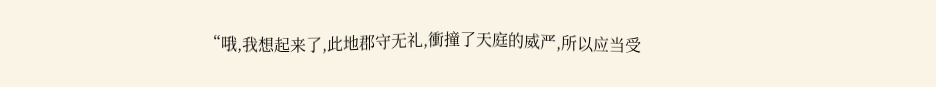“哦,我想起来了,此地郡守无礼,衝撞了天庭的威严,所以应当受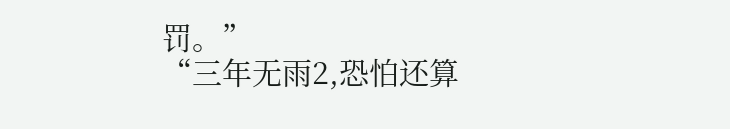罚。”
“三年无雨2,恐怕还算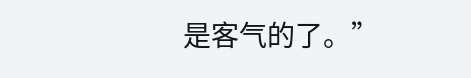是客气的了。”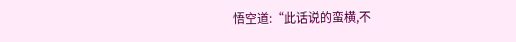悟空道:“此话说的蛮横,不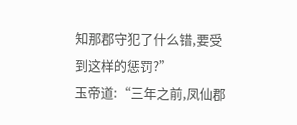知那郡守犯了什么错,要受到这样的惩罚?”
玉帝道:“三年之前,凤仙郡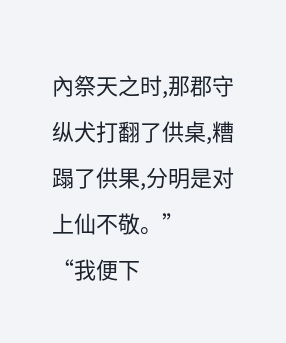內祭天之时,那郡守纵犬打翻了供桌,糟蹋了供果,分明是对上仙不敬。”
“我便下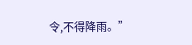令,不得降雨。”